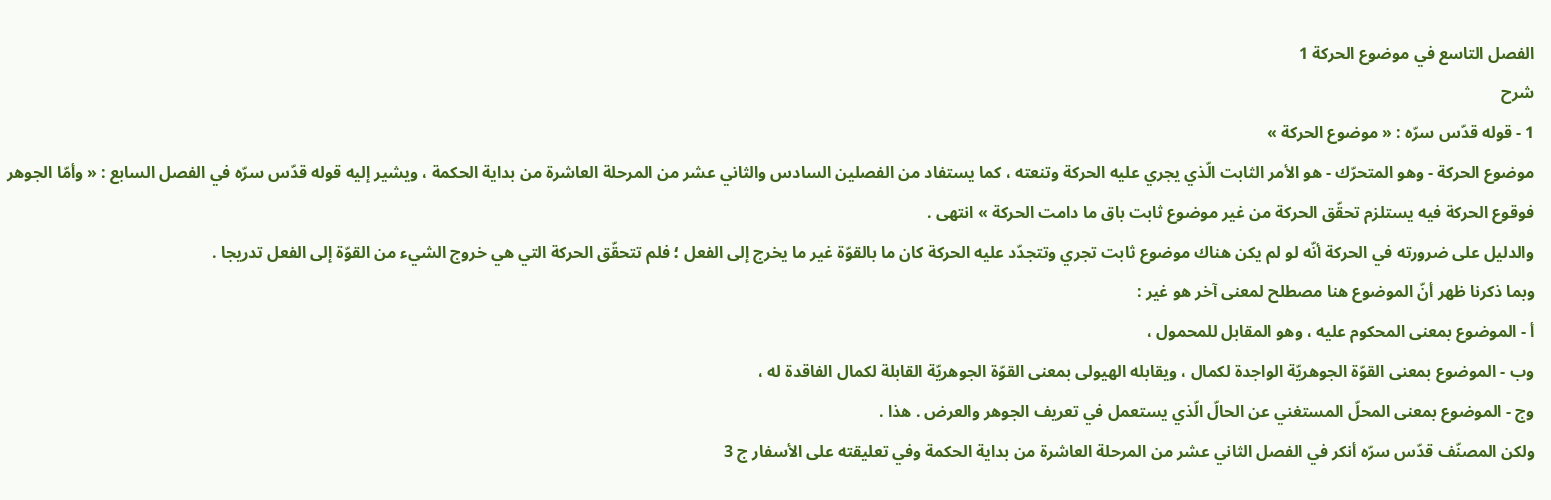الفصل التاسع في موضوع الحركة 1
شرح
1 - قوله قدّس سرّه : « موضوع الحركة »
موضوع الحركة - وهو المتحرّك - هو الأمر الثابت الّذي يجري عليه الحركة وتنعته ، كما يستفاد من الفصلين السادس والثاني عشر من المرحلة العاشرة من بداية الحكمة ، ويشير إليه قوله قدّس سرّه في الفصل السابع : « وأمّا الجوهر فوقوع الحركة فيه يستلزم تحقّق الحركة من غير موضوع ثابت باق ما دامت الحركة » انتهى .
والدليل على ضرورته في الحركة أنّه لو لم يكن هناك موضوع ثابت تجري وتتجدّد عليه الحركة كان ما بالقوّة غير ما يخرج إلى الفعل ؛ فلم تتحقّق الحركة التي هي خروج الشيء من القوّة إلى الفعل تدريجا .
وبما ذكرنا ظهر أنّ الموضوع هنا مصطلح لمعنى آخر هو غير :
أ - الموضوع بمعنى المحكوم عليه ، وهو المقابل للمحمول ،
وب - الموضوع بمعنى القوّة الجوهريّة الواجدة لكمال ، ويقابله الهيولى بمعنى القوّة الجوهريّة القابلة لكمال الفاقدة له ،
وج - الموضوع بمعنى المحلّ المستغني عن الحالّ الّذي يستعمل في تعريف الجوهر والعرض . هذا .
ولكن المصنّف قدّس سرّه أنكر في الفصل الثاني عشر من المرحلة العاشرة من بداية الحكمة وفي تعليقته على الأسفار ج 3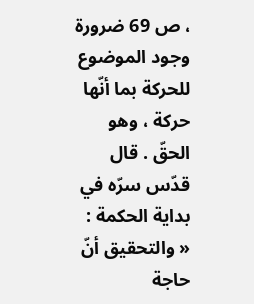، ص 69 ضرورة وجود الموضوع للحركة بما أنّها حركة ، وهو الحقّ . قال قدّس سرّه في بداية الحكمة : « والتحقيق أنّ حاجة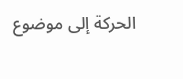الحركة إلى موضوع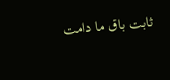ثابت باق ما دامت